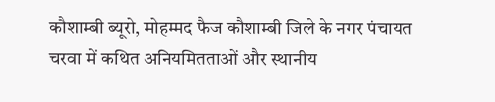कौशाम्बी ब्यूरो, मोहम्मद फैज कौशाम्बी जिले के नगर पंचायत चरवा में कथित अनियमितताओं और स्थानीय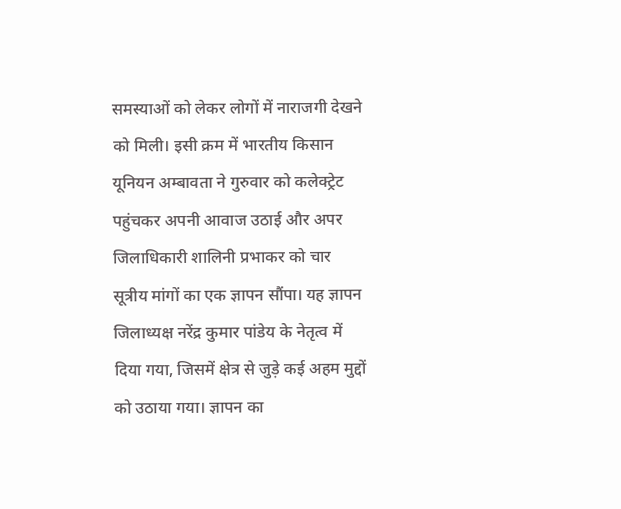समस्याओं को लेकर लोगों में नाराजगी देखने को मिली। इसी क्रम में भारतीय किसान यूनियन अम्बावता ने गुरुवार को कलेक्ट्रेट पहुंचकर अपनी आवाज उठाई और अपर जिलाधिकारी शालिनी प्रभाकर को चार सूत्रीय मांगों का एक ज्ञापन सौंपा। यह ज्ञापन जिलाध्यक्ष नरेंद्र कुमार पांडेय के नेतृत्व में दिया गया, जिसमें क्षेत्र से जुड़े कई अहम मुद्दों को उठाया गया। ज्ञापन का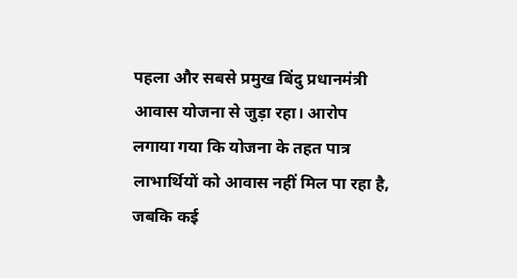पहला और सबसे प्रमुख बिंदु प्रधानमंत्री आवास योजना से जुड़ा रहा। आरोप लगाया गया कि योजना के तहत पात्र लाभार्थियों को आवास नहीं मिल पा रहा है, जबकि कई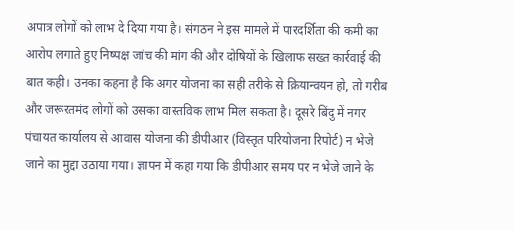अपात्र लोगों को लाभ दे दिया गया है। संगठन ने इस मामले में पारदर्शिता की कमी का आरोप लगाते हुए निष्पक्ष जांच की मांग की और दोषियों के खिलाफ सख्त कार्रवाई की बात कही। उनका कहना है कि अगर योजना का सही तरीके से क्रियान्वयन हो, तो गरीब और जरूरतमंद लोगों को उसका वास्तविक लाभ मिल सकता है। दूसरे बिंदु में नगर पंचायत कार्यालय से आवास योजना की डीपीआर (विस्तृत परियोजना रिपोर्ट) न भेजे जाने का मुद्दा उठाया गया। ज्ञापन में कहा गया कि डीपीआर समय पर न भेजे जाने के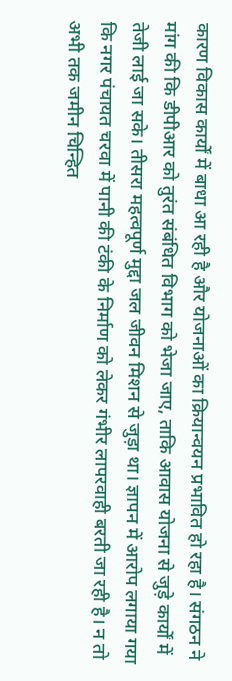कारण विकास कार्यों में बाधा आ रही है और योजनाओं का क्रियान्वयन प्रभावित हो रहा है। संगठन ने मांग की कि डीपीआर को तुरंत संबंधित विभाग को भेजा जाए, ताकि आवास योजना से जुड़े कार्यों में तेजी लाई जा सके। तीसरा महत्वपूर्ण मुद्दा जल जीवन मिशन से जुड़ा था। ज्ञापन में आरोप लगाया गया कि नगर पंचायत चरवा में पानी की टंकी के निर्माण को लेकर गंभीर लापरवाही बरती जा रही है। न तो अभी तक जमीन चिन्हित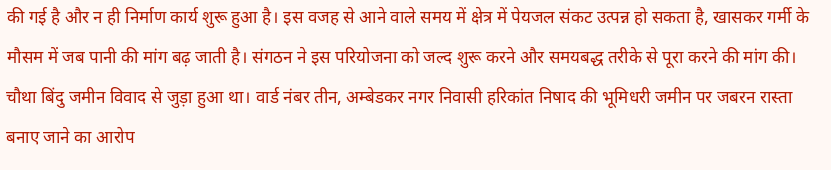की गई है और न ही निर्माण कार्य शुरू हुआ है। इस वजह से आने वाले समय में क्षेत्र में पेयजल संकट उत्पन्न हो सकता है, खासकर गर्मी के मौसम में जब पानी की मांग बढ़ जाती है। संगठन ने इस परियोजना को जल्द शुरू करने और समयबद्ध तरीके से पूरा करने की मांग की। चौथा बिंदु जमीन विवाद से जुड़ा हुआ था। वार्ड नंबर तीन, अम्बेडकर नगर निवासी हरिकांत निषाद की भूमिधरी जमीन पर जबरन रास्ता बनाए जाने का आरोप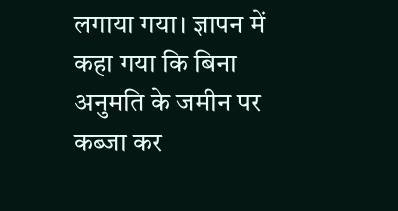लगाया गया। ज्ञापन में कहा गया कि बिना अनुमति के जमीन पर कब्जा कर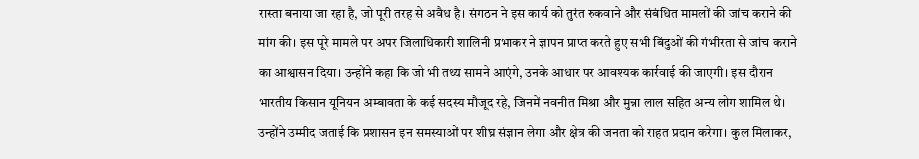रास्ता बनाया जा रहा है, जो पूरी तरह से अवैध है। संगठन ने इस कार्य को तुरंत रुकवाने और संबंधित मामलों की जांच कराने की मांग की। इस पूरे मामले पर अपर जिलाधिकारी शालिनी प्रभाकर ने ज्ञापन प्राप्त करते हुए सभी बिंदुओं की गंभीरता से जांच कराने का आश्वासन दिया। उन्होंने कहा कि जो भी तथ्य सामने आएंगे, उनके आधार पर आवश्यक कार्रवाई की जाएगी। इस दौरान भारतीय किसान यूनियन अम्बावता के कई सदस्य मौजूद रहे, जिनमें नवनीत मिश्रा और मुन्ना लाल सहित अन्य लोग शामिल थे। उन्होंने उम्मीद जताई कि प्रशासन इन समस्याओं पर शीघ्र संज्ञान लेगा और क्षेत्र की जनता को राहत प्रदान करेगा। कुल मिलाकर,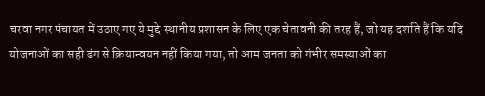चरवा नगर पंचायत में उठाए गए ये मुद्दे स्थानीय प्रशासन के लिए एक चेतावनी की तरह हैं, जो यह दर्शाते हैं कि यदि योजनाओं का सही ढंग से क्रियान्वयन नहीं किया गया, तो आम जनता को गंभीर समस्याओं का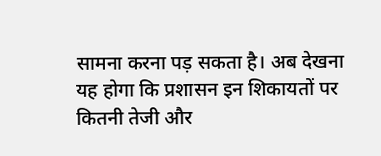सामना करना पड़ सकता है। अब देखना यह होगा कि प्रशासन इन शिकायतों पर कितनी तेजी और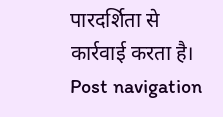पारदर्शिता से कार्रवाई करता है। Post navigation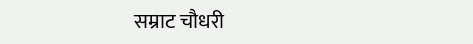सम्राट चौधरी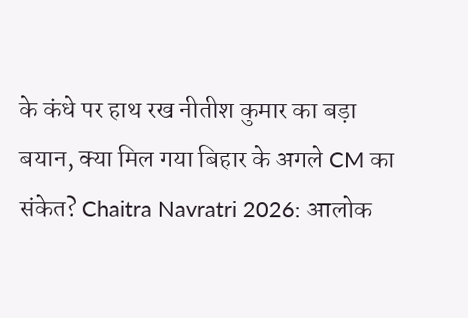के कंधे पर हाथ रख नीतीश कुमार का बड़ा बयान, क्या मिल गया बिहार के अगले CM का संकेत? Chaitra Navratri 2026: आलोक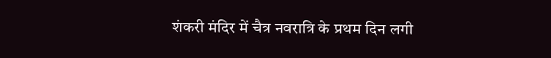शंकरी मंदिर में चैत्र नवरात्रि के प्रथम दिन लगी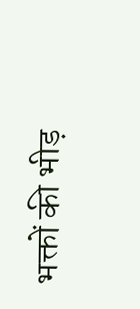भक्तों की भीड़